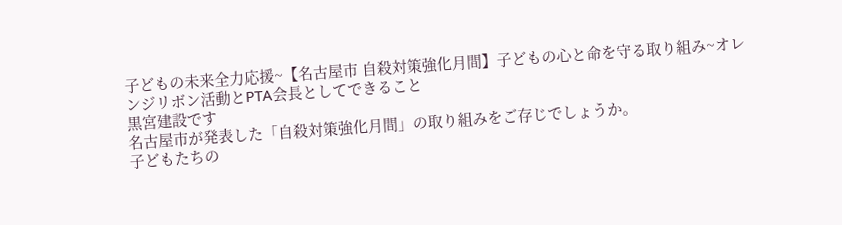子どもの未来全力応援~【名古屋市 自殺対策強化月間】子どもの心と命を守る取り組み~オレンジリボン活動とPTA会長としてできること
黒宮建設です
名古屋市が発表した「自殺対策強化月間」の取り組みをご存じでしょうか。
子どもたちの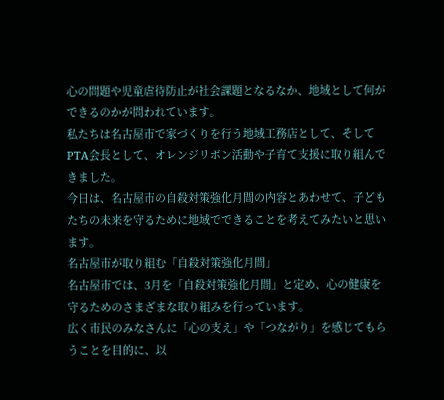心の問題や児童虐待防止が社会課題となるなか、地域として何ができるのかが問われています。
私たちは名古屋市で家づくりを行う地域工務店として、そしてPTA会長として、オレンジリボン活動や子育て支援に取り組んできました。
今日は、名古屋市の自殺対策強化月間の内容とあわせて、子どもたちの未来を守るために地域でできることを考えてみたいと思います。
名古屋市が取り組む「自殺対策強化月間」
名古屋市では、3月を「自殺対策強化月間」と定め、心の健康を守るためのさまざまな取り組みを行っています。
広く市民のみなさんに「心の支え」や「つながり」を感じてもらうことを目的に、以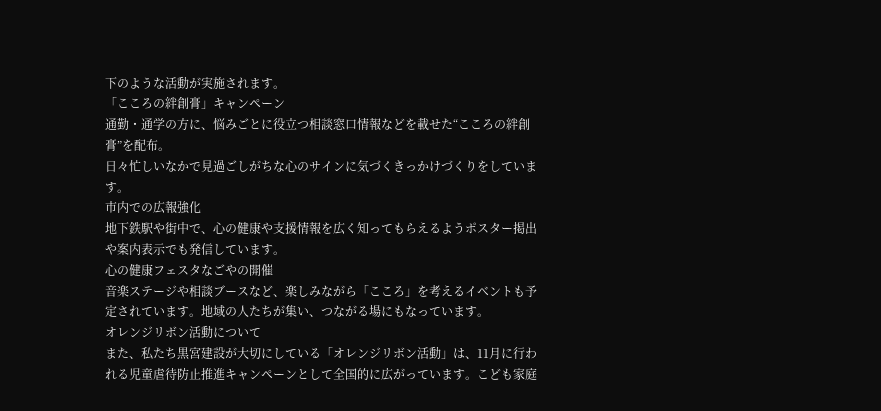下のような活動が実施されます。
「こころの絆創膏」キャンペーン
通勤・通学の方に、悩みごとに役立つ相談窓口情報などを載せた“こころの絆創膏”を配布。
日々忙しいなかで見過ごしがちな心のサインに気づくきっかけづくりをしています。
市内での広報強化
地下鉄駅や街中で、心の健康や支援情報を広く知ってもらえるようポスター掲出や案内表示でも発信しています。
心の健康フェスタなごやの開催
音楽ステージや相談ブースなど、楽しみながら「こころ」を考えるイベントも予定されています。地域の人たちが集い、つながる場にもなっています。
オレンジリボン活動について
また、私たち黒宮建設が大切にしている「オレンジリボン活動」は、11月に行われる児童虐待防止推進キャンペーンとして全国的に広がっています。こども家庭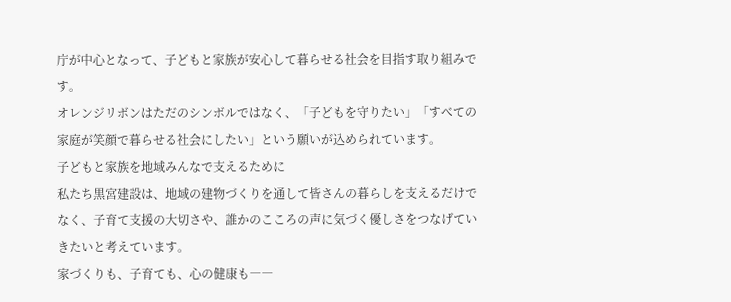庁が中心となって、子どもと家族が安心して暮らせる社会を目指す取り組みです。
オレンジリボンはただのシンボルではなく、「子どもを守りたい」「すべての家庭が笑顔で暮らせる社会にしたい」という願いが込められています。
子どもと家族を地域みんなで支えるために
私たち黒宮建設は、地域の建物づくりを通して皆さんの暮らしを支えるだけでなく、子育て支援の大切さや、誰かのこころの声に気づく優しさをつなげていきたいと考えています。
家づくりも、子育ても、心の健康も――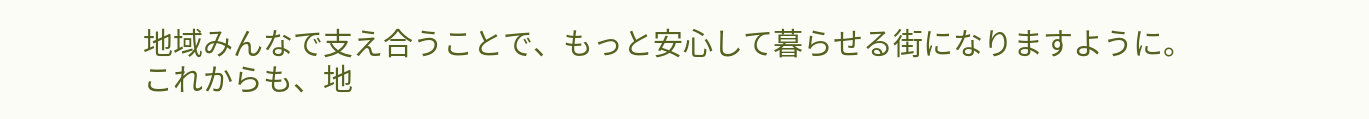地域みんなで支え合うことで、もっと安心して暮らせる街になりますように。
これからも、地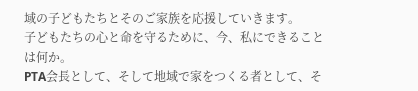域の子どもたちとそのご家族を応援していきます。
子どもたちの心と命を守るために、今、私にできることは何か。
PTA会長として、そして地域で家をつくる者として、そ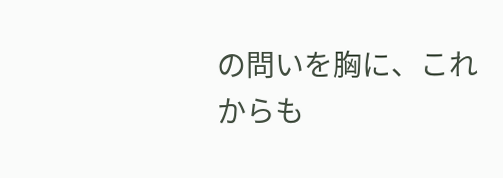の問いを胸に、これからも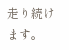走り続けます。